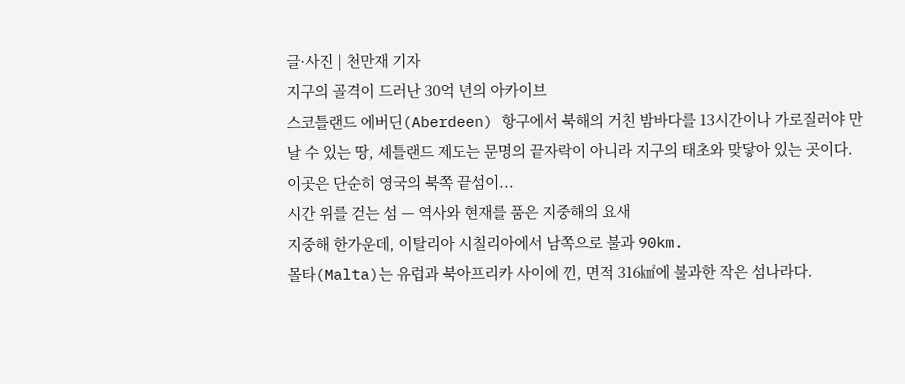글·사진 | 천만재 기자
지구의 골격이 드러난 30억 년의 아카이브
스코틀랜드 에버딘(Aberdeen) 항구에서 북해의 거친 밤바다를 13시간이나 가로질러야 만날 수 있는 땅, 셰틀랜드 제도는 문명의 끝자락이 아니라 지구의 태초와 맞닿아 있는 곳이다.
이곳은 단순히 영국의 북쪽 끝섬이...
시간 위를 걷는 섬 — 역사와 현재를 품은 지중해의 요새
지중해 한가운데, 이탈리아 시칠리아에서 남쪽으로 불과 90km.
몰타(Malta)는 유럽과 북아프리카 사이에 낀, 면적 316㎢에 불과한 작은 섬나라다.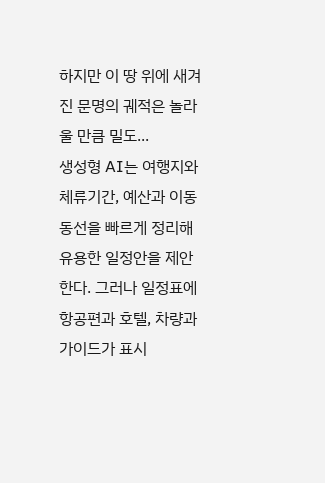하지만 이 땅 위에 새겨진 문명의 궤적은 놀라울 만큼 밀도...
생성형 AI는 여행지와 체류기간, 예산과 이동 동선을 빠르게 정리해 유용한 일정안을 제안한다. 그러나 일정표에 항공편과 호텔, 차량과 가이드가 표시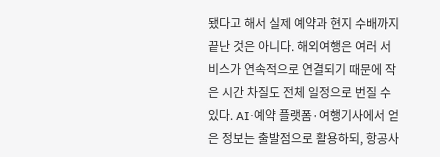됐다고 해서 실제 예약과 현지 수배까지 끝난 것은 아니다. 해외여행은 여러 서비스가 연속적으로 연결되기 때문에 작은 시간 차질도 전체 일정으로 번질 수 있다. AI·예약 플랫폼·여행기사에서 얻은 정보는 출발점으로 활용하되, 항공사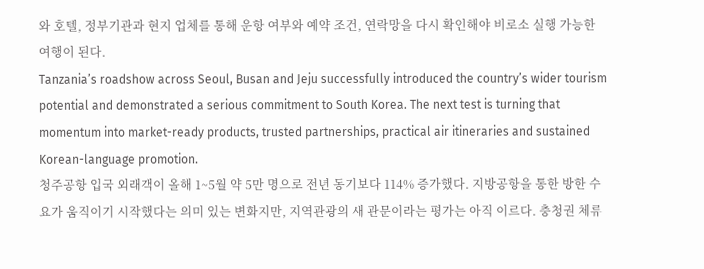와 호텔, 정부기관과 현지 업체를 통해 운항 여부와 예약 조건, 연락망을 다시 확인해야 비로소 실행 가능한 여행이 된다.
Tanzania’s roadshow across Seoul, Busan and Jeju successfully introduced the country’s wider tourism potential and demonstrated a serious commitment to South Korea. The next test is turning that momentum into market-ready products, trusted partnerships, practical air itineraries and sustained Korean-language promotion.
청주공항 입국 외래객이 올해 1~5월 약 5만 명으로 전년 동기보다 114% 증가했다. 지방공항을 통한 방한 수요가 움직이기 시작했다는 의미 있는 변화지만, 지역관광의 새 관문이라는 평가는 아직 이르다. 충청권 체류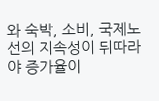와 숙박, 소비, 국제노선의 지속성이 뒤따라야 증가율이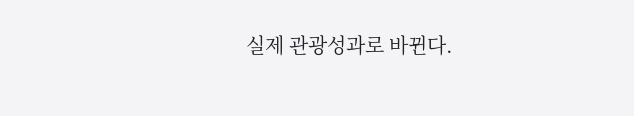실제 관광성과로 바뀐다.